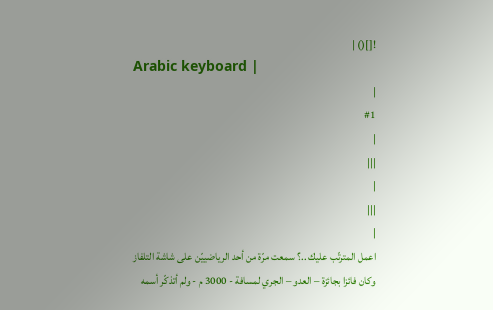![]() |
Arabic keyboard |
|
#1
|
|||
|
|||
|
اعمل المترتّب عليك ..؟ سمعت مرّة من أحد الرياضييّن على شاشة التلفاز وكان فائزا بجائزة – العدو – الجري لمسافة - 3000 م - ولم أتذكّر أسمه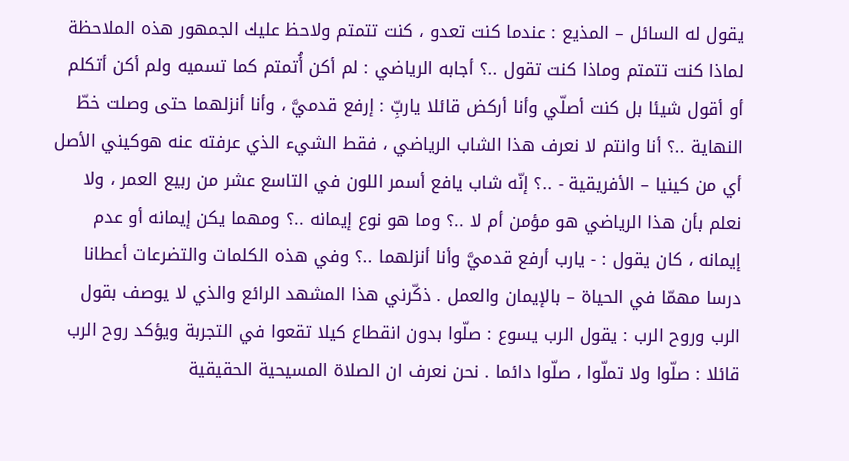يقول له السائل – المذيع : عندما كنت تعدو ، كنت تتمتم ولاحظ عليك الجمهور هذه الملاحظة لماذا كنت تتمتم وماذا كنت تقول ..؟ أجابه الرياضي : لم أكن أُتمتم كما تسميه ولم أكن أتكلم أو أقول شيئا بل كنت أصلّي وأنا أركض قائلا ياربِّ : إرفع قدميَّ ، وأنا أنزلهما حتى وصلت خطّ النهاية ..؟ أنا وانتم لا نعرف هذا الشاب الرياضي ، فقط الشيء الذي عرفته عنه هوكيني الأصل أي من كينيا – الأفريقية - ..؟ إنّه شاب يافع أسمر اللون في التاسع عشر من ربيع العمر ، ولا نعلم بأن هذا الرياضي هو مؤمن أم لا ..؟ وما هو نوع إيمانه ..؟ ومهما يكن إيمانه أو عدم إيمانه ، كان يقول : - يارب أرفع قدميَّ وأنا أنزلهما ..؟ وفي هذه الكلمات والتضرعات أعطانا درسا مهمّا في الحياة – بالإيمان والعمل . ذكّرني هذا المشهد الرائع والذي لا يوصف بقول الرب وروح الرب : يقول الرب يسوع : صلّوا بدون انقطاع كيلا تقعوا في التجربة ويؤكد روح الرب قائلا : صلّوا ولا تملّوا ، صلّوا دائما . نحن نعرف ان الصلاة المسيحية الحقيقية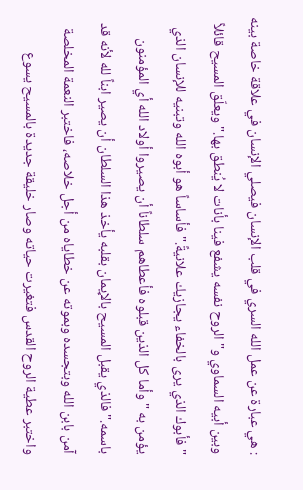: هي عبارة عن عمل الله السري في قلب الإنسان فيصلي الإنسان في علاقة خاصة بينه وبين أبيه السماوي و"الروح نفسه يشفع فينا بأنات لا يُنطق بها." ويعلّق المسيح قائلاً "فأبوك الذي يرى بالخفاء يجازيك علانيةً." فأساساً هو أبوه الله وتبنيه للإنسان الذي يؤمن به "وأما كل الذين قبلوه فأعطاهم سلطاناً أن يصيروا أولاد الله أي المؤمنون باسمه." فالذي يقبل المسيح بالإيمان بقلبه يأخذ هذا السلطان أن يصير ابناً لله لأنه قد آمن بابن الله وبتجسده وبموته عن خطاياه من أجل خلاصه، فاختبر النعمة المخلصة واختبر عطية الروح القدس فتغيرت حياته وصار خليقة جديدة بالمسيح يسوع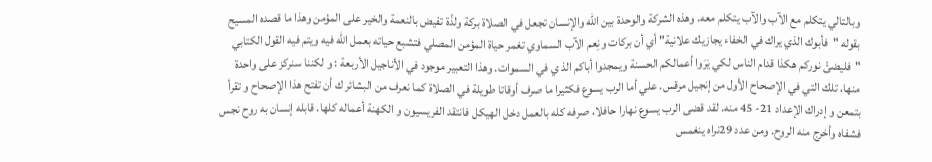وبالتالي يتكلم مع الآب والآب يتكلم معه. وهذه الشركة والوحدة بين الله والإنسان تجعل في الصلاة بركة ولذّة تفيض بالنعمة والخير على المؤمن وهذا ما قصده المسيح بقوله "فأبوك الذي يراك في الخفاء يجازيك علانية" أي أن بركات ونِعم الآب السماوي تغمر حياة المؤمن المصلي فتشبع حياته بعمل الله فيه ويتم فيه القول الكتابي "فليضئْ نوركم هكذا قدام الناس لكي يَرَوا أعمالكم الحسنة ويمجدوا أباكم الذ ي في السموات. وهذا التعبير موجود في الأناجيل الأربعة : و لكننا سنركز على واحدة منها، تلك التي في الإصحاح الأول من إنجيل مرقس. علي أما الرب يسوع فكثيرا ما صرف أوقاتا طويلة في الصلاة كما نعرف من البشائر ك أن تفتح هذا الإصحاح و تقرأ بتمعن و إدراك الإعداد 21- 45 منه. لقد قضى الرب يسوع نهارا حافلا، صرفه كله بالعمل دخل الهيكل فانتقد الفريسيون و الكهنة أعماله كلها. قابله إنسان به روح نجس فشفاه وأخرج منه الروح. ومن عدد 29نراه ينغمس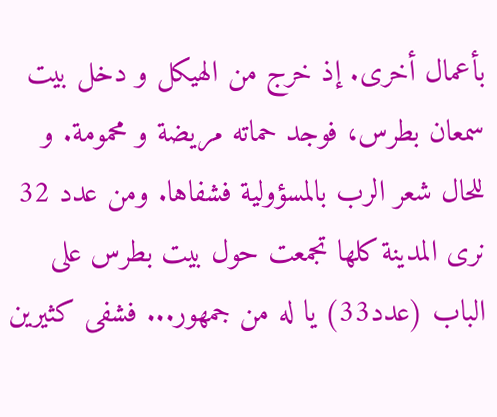بأعمال أخرى. إذ خرج من الهيكل و دخل بيت سمعان بطرس، فوجد حماته مريضة و محمومة. و للحال شعر الرب بالمسؤولية فشفاها. ومن عدد 32 نرى المدينة كلها تجمعت حول بيت بطرس على الباب (عدد33) يا له من جمهور... فشفى كثيرين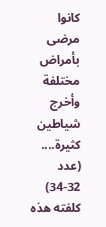كانوا مرضى بأمراض مختلفة وأخرج شياطين كثيرة.... (عدد 32-34) كلفته هذه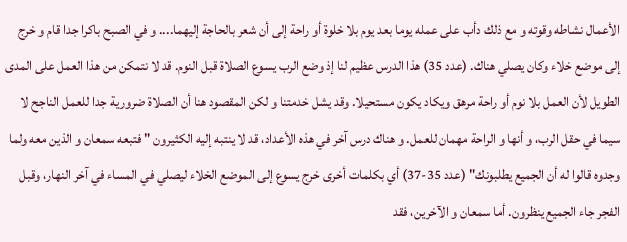الأعمال نشاطه وقوته و مع ذلك دأب على عمله يوما بعد يوم بلا خلوة أو راحة إلى أن شعر بالحاجة إليهما.... و في الصبح باكرا جدا قام و خرج إلى موضع خلاء وكان يصلي هناك. (عدد 35) هذا الدرس عظيم لنا إذ وضع الرب يسوع الصلاة قبل النوم. قد لا نتمكن من هذا العمل على المدى الطويل لأن العمل بلا نوم أو راحة مرهق ويكاد يكون مستحيلا. وقد يشل خدمتنا و لكن المقصود هنا أن الصلاة ضرورية جدا للعمل الناجح لا سيما في حقل الرب، و أنها و الراحة مهمان للعمل. و هناك درس آخر في هذه الأعداد، قد لا ينتبه إليه الكثيرون " فتبعه سمعان و الذين معه ولما وجدوه قالوا له أن الجميع يطلبونك" (عدد 35-37) أي بكلمات أخرى خرج يسوع إلى الموضع الخلاء ليصلي في المساء في آخر النهار، وقبل الفجر جاء الجميع ينظرون. أما سمعان و الآخرين، فقد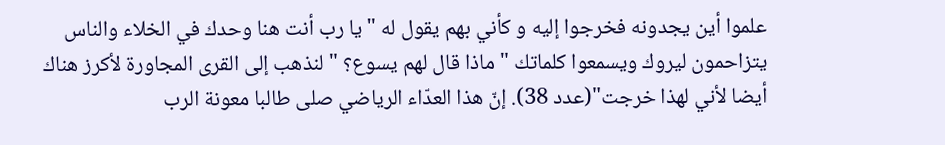علموا أين يجدونه فخرجوا إليه و كأني بهم يقول له " يا رب أنت هنا وحدك في الخلاء والناس يتزاحمون ليروك ويسمعوا كلماتك " ماذا قال لهم يسوع؟ " لنذهب إلى القرى المجاورة لأكرز هناك أيضا لأني لهذا خرجت"(عدد 38). إنّ هذا العدّاء الرياضي صلى طالبا معونة الرب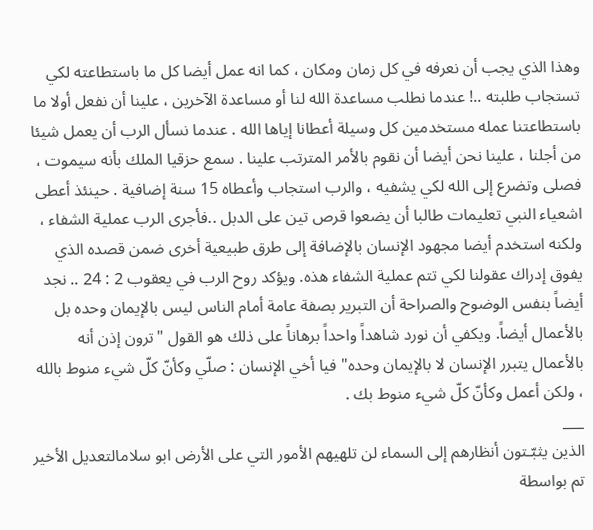وهذا الذي يجب أن نعرفه في كل زمان ومكان ، كما انه عمل أيضا كل ما باستطاعته لكي تستجاب طلبته ..! عندما نطلب مساعدة الله لنا أو مساعدة الآخرين ، علينا أن نفعل أولا ما باستطاعتنا عمله مستخدمين كل وسيلة أعطانا إياها الله . عندما نسأل الرب أن يعمل شيئا من أجلنا ، علينا نحن أيضا أن نقوم بالأمر المترتب علينا . سمع حزقيا الملك بأنه سيموت ، فصلى وتضرع إلى الله لكي يشفيه ، والرب استجاب وأعطاه 15 سنة إضافية . حينئذ أعطى اشعياء النبي تعليمات طالبا أن يضعوا قرص تين على الدبل ..فأجرى الرب عملية الشفاء ، ولكنه استخدم أيضا مجهود الإنسان بالإضافة إلى طرق طبيعية أخرى ضمن قصده الذي يفوق إدراك عقولنا لكي تتم عملية الشفاء هذه. ويؤكد روح الرب في يعقوب 2 : 24 .. نجد أيضاً بنفس الوضوح والصراحة أن التبرير بصفة عامة أمام الناس ليس بالإيمان وحده بل بالأعمال أيضاً. ويكفي أن نورد شاهداً واحداً برهاناً على ذلك هو القول "ترون إذن أنه بالأعمال يتبرر الإنسان لا بالإيمان وحده" فيا أخي الإنسان : صلّي وكأنّ كلّ شيء منوط بالله ، ولكن أعمل وكأنّ كلّ شيء منوط بك .
___
الذين يثبّـتون أنظارهم إلى السماء لن تلهيهم الأمور التي على الأرض ابو سلامالتعديل الأخير تم بواسطة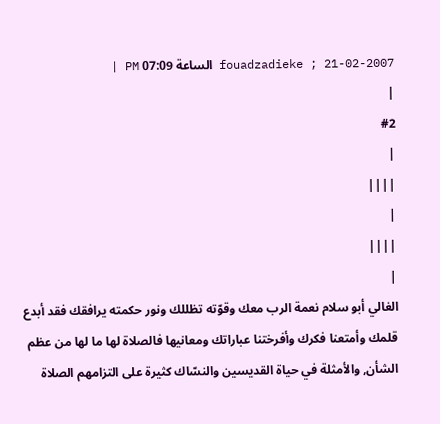fouadzadieke ; 21-02-2007 الساعة 07:09 PM |
|
#2
|
||||
|
||||
|
الغالي أبو سلام نعمة الرب معك وقوّته تظللك ونور حكمته يرافقك فقد أبدع قلمك وأمتعنا فكرك وأفرختنا عباراتك ومعانيها فالصلاة لها ما لها من عظم الشأن, والأمثلة في حياة القديسين والنسّاك كثيرة على التزامهم الصلاة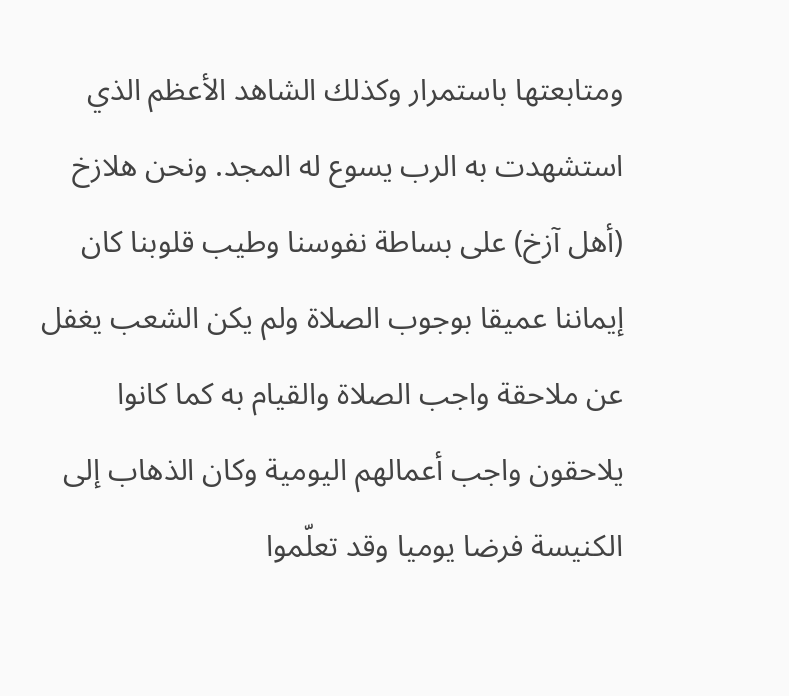ومتابعتها باستمرار وكذلك الشاهد الأعظم الذي استشهدت به الرب يسوع له المجد. ونحن هلازخ (أهل آزخ) على بساطة نفوسنا وطيب قلوبنا كان إيماننا عميقا بوجوب الصلاة ولم يكن الشعب يغفل عن ملاحقة واجب الصلاة والقيام به كما كانوا يلاحقون واجب أعمالهم اليومية وكان الذهاب إلى الكنيسة فرضا يوميا وقد تعلّموا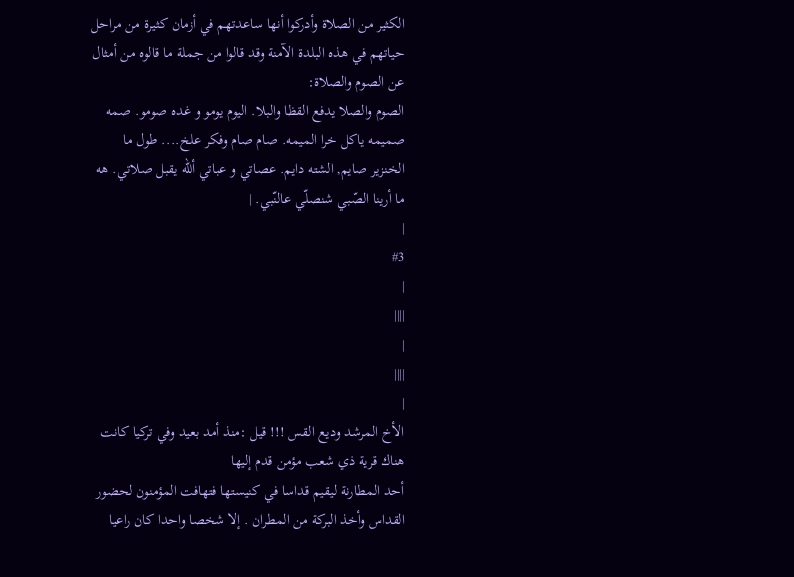الكثير من الصلاة وأدركوا أنها ساعدتهم في أزمان كثيرة من مراحل حياتهم في هذه البلدة الآمنة وقد قالوا من جملة ما قالوه من أمثال عن الصوم والصلاة:
الصوم والصلا يدفع القظا والبلا. اليوم يومو و غده صومو. صمه صميمه ياكل خرا الميمه. صام صام وفكر علخ.... طول ما الخنزير صايم, الشته دايم. عصاتي و عباتي ألله يقبل صلاتي. هه ما أرينا الصّبي شنصلّي عالنّبي. |
|
#3
|
||||
|
||||
|
الأخ المرشد وديع القس !!! قيل :منذ أمد بعيد وفي تركيا كانت هناك قرية ذي شعب مؤمن قدم إليها
أحد المطارنة ليقيم قداسا في كنيستها فتهافت المؤمنون لحضور القداس وأخذ البركة من المطران . إلا شخصا واحدا كان راعيا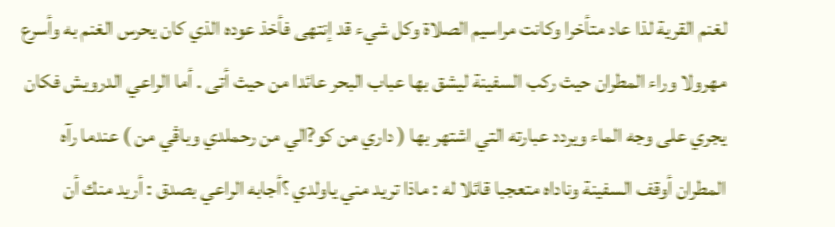لغنم القرية لذا عاد متأخرا وكانت مراسيم الصلاة وكل شيء قد إنتهى فأخذ عوده الذي كان يحرس الغنم به وأسرع مهرولا وراء المطران حيث ركب السفينة ليشق بها عباب البحر عائدا من حيث أتى . أما الراعي الدرويش فكان يجري على وجه الماء ويردد عبارته التي اشتهر بها ( داري من كو?الي من رحملدي وباڤي من ) عندما رآه المطران أوقف السفينة وناداه متعجبا قائلا له : ماذا تريد مني ياولدي ؟أجابه الراعي بصدق : أريد منك أن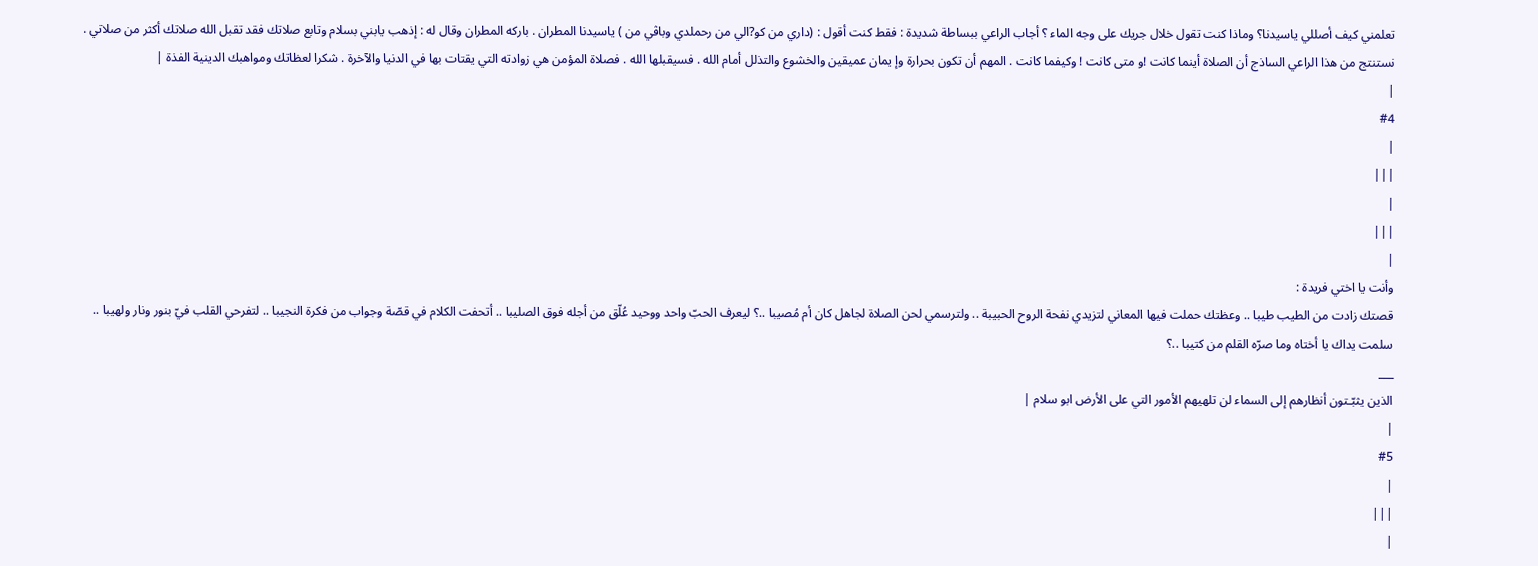تعلمني كيف أصللي ياسيدنا؟ وماذا كنت تقول خلال جريك على وجه الماء ؟ أجاب الراعي ببساطة شديدة : فقط كنت أقول : (داري من كو?الي من رحملدي وباڤي من ) ياسيدنا المطران . باركه المطران وقال له : إذهب يابني بسلام وتابع صلاتك فقد تقبل الله صلاتك أكثر من صلاتي . نستنتج من هذا الراعي الساذج أن الصلاة أينما كانت !و متى كانت ! وكيفما كانت . المهم أن تكون بحرارة وإ يمان عميقين والخشوع والتذلل أمام الله . فسيقبلها الله . فصلاة المؤمن هي زوادته التي يقتات بها في الدنيا والآخرة . شكرا لعظاتك ومواهبك الدينية الفذة |
|
#4
|
|||
|
|||
|
وأنت يا اختي فريدة :
قصتك زادت من الطيب طيبا .. وعظتك حملت فيها المعاني لتزيدي نفحة الروح الحبيبة .. ولترسمي لحن الصلاة لجاهل كان أم مُصيبا ..؟ ليعرف الحبّ واحد ووحيد عُلّق من أجله فوق الصليبا .. أتحفت الكلام في قصّة وجواب من فكرة النجيبا .. لتفرحي القلب فيّ بنور ونار ولهيبا .. سلمت يداك يا أختاه وما صرّه القلم من كتيبا ..؟
___
الذين يثبّـتون أنظارهم إلى السماء لن تلهيهم الأمور التي على الأرض ابو سلام |
|
#5
|
|||
|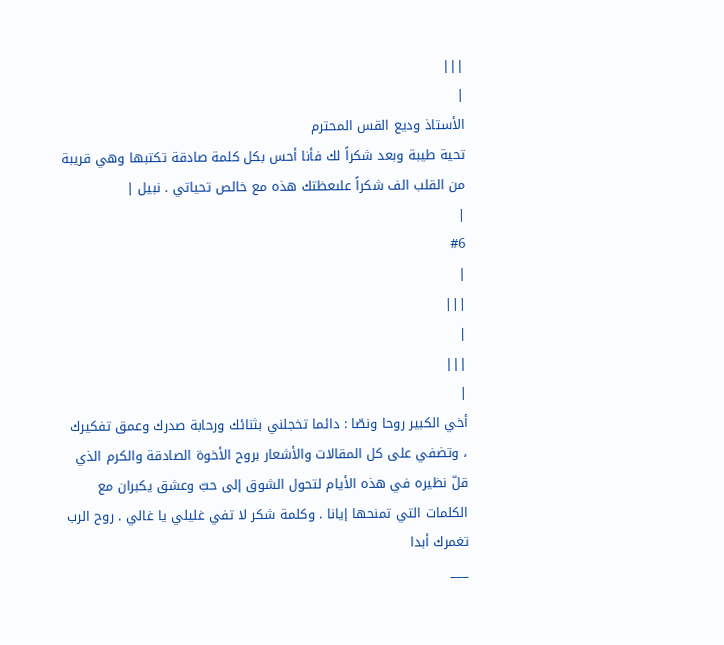|||
|
الأستاذ وديع القس المحترم
تحية طيبة وبعد شكراً لك فأنا أحس بكل كلمة صادقة تكتبها وهي قريبة من القلب الف شكراً علىعظتك هذه مع خالص تحياتي . نبيل |
|
#6
|
|||
|
|||
|
أخي الكبير روحا ونصّا : دائما تخجلني بثنائك ورحابة صدرك وعمق تفكيرك ، وتضفي على كل المقالات والأشعار بروح الأخوة الصادقة والكرم الذي قلّ نظيره في هذه الأيام لتحول الشوق إلى حبّ وعشق يكبران مع الكلمات التي تمنحها إيانا . وكلمة شكر لا تفي غليلي يا غالي . روح الرب تغمرك أبدا
___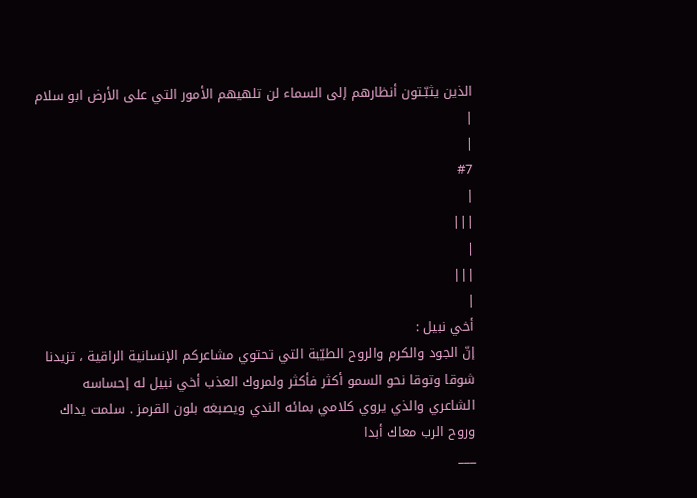الذين يثبّـتون أنظارهم إلى السماء لن تلهيهم الأمور التي على الأرض ابو سلام |
|
#7
|
|||
|
|||
|
أخي نبيل :
إنّ الجود والكرم والروح الطيّبة التي تحتوي مشاعركم الإنسانية الراقية ، تزيدنا شوقا وتوقا نحو السمو أكثر فأكثر ولمروك العذب أخي نبيل له إحساسه الشاعري والذي يروي كلامي بمائه الندي ويصبغه بلون القرمز . سلمت يداك وروح الرب معاك أبدا
___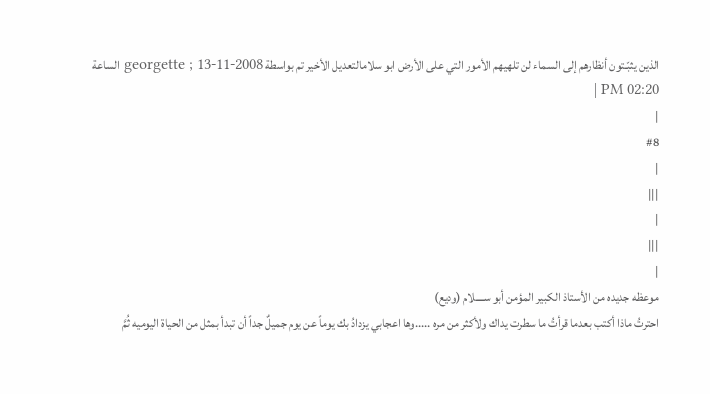الذين يثبّـتون أنظارهم إلى السماء لن تلهيهم الأمور التي على الأرض ابو سلامالتعديل الأخير تم بواسطة georgette ; 13-11-2008 الساعة 02:20 PM |
|
#8
|
|||
|
|||
|
موعظه جديده من الأستاذ الكبير المؤمن أبو ســــلام (وديع)
احترتُ ماذا أكتب بعدما قرأتُ ما سطرت يداك ولأكثر من مره .....وها اعجابي يزدادُ بك يوماً عن يوم جميلٌ جداً أن تبدأ بمثل من الحياة اليوميه ثُمَّ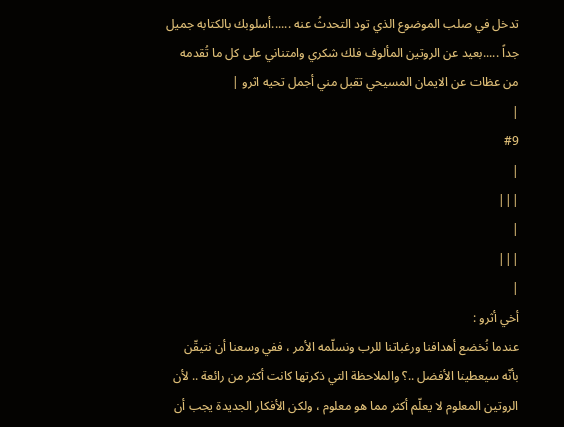تدخل في صلب الموضوع الذي تود التحدثُ عنه ......أسلوبك بالكتابه جميل جداً .....بعيد عن الروتين المألوف فلك شكري وامتناني على كل ما تُقدمه من عظات عن الايمان المسيحي تقبل مني أجمل تحيه اثرو |
|
#9
|
|||
|
|||
|
أخي أثرو :
عندما نُخضع أهدافنا ورغباتنا للرب ونسلّمه الأمر ، ففي وسعنا أن نتيقّن بأنّه سيعطينا الأفضل ..؟ والملاحظة التي ذكرتها كانت أكثر من رائعة .. لأن الروتين المعلوم لا يعلّم أكثر مما هو معلوم ، ولكن الأفكار الجديدة يجب أن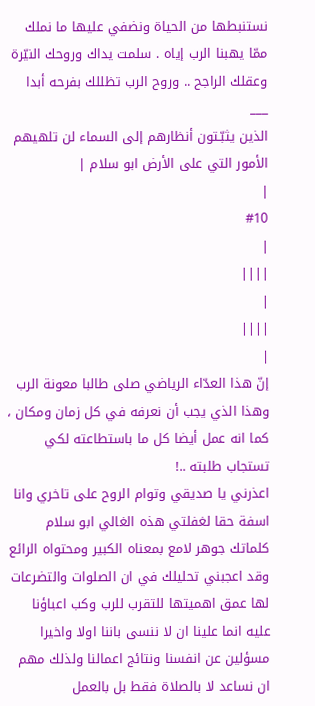نستنبطها من الحياة ونضفي عليها ما نملك ممّا يهبنا الرب إياه . سلمت يداك وروحك النيّرة وعقلك الراجح .. وروح الرب تظللك بفرحه أبدا
___
الذين يثبّـتون أنظارهم إلى السماء لن تلهيهم الأمور التي على الأرض ابو سلام |
|
#10
|
||||
|
||||
|
إنّ هذا العدّاء الرياضي صلى طالبا معونة الرب وهذا الذي يجب أن نعرفه في كل زمان ومكان ، كما انه عمل أيضا كل ما باستطاعته لكي تستجاب طلبته ..!
اعذرني يا صديقي وتوام الروح على تاخري وانا اسفة حقا لغفلتي هذه الغالي ابو سلام كلماتك جوهر لامع بمعناه الكبير ومحتواه الرائع وقد اعجبني تحليلك في ان الصلوات والتضرعات لها عمق اهميتها للتقرب للرب وكب اعباؤنا عليه انما علينا ان لا ننسى باننا اولا واخيرا مسؤلين عن انفسنا ونتائج اعمالنا ولذلك مهم ان نساعد لا بالصلاة فقط بل بالعمل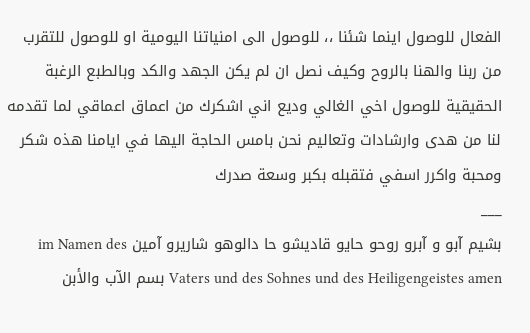الفعال للوصول اينما شئنا ،، للوصول الى امنياتنا اليومية او للوصول للتقرب من ربنا والهنا بالروح وكيف نصل ان لم يكن الجهد والكد وبالطبع الرغبة الحقيقية للوصول اخي الغالي وديع اني اشكرك من اعماق اعماقي لما تقدمه لنا من هدى وارشادات وتعاليم نحن بامس الحاجة اليها في ايامنا هذه شكر ومحبة واكرر اسفي فتقبله بكبر وسعة صدرك
___
بشيم آبو و آبرو روحو حايو قاديشو حا دالوهو شاريرو آمين im Namen des Vaters und des Sohnes und des Heiligengeistes amen بسم الآب والأبن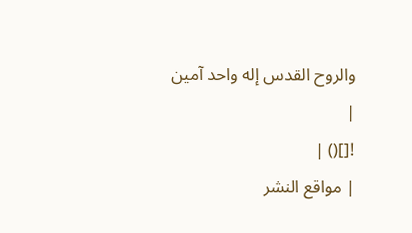والروح القدس إله واحد آمين
|
![]() |
| مواقع النشر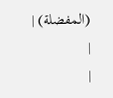(المفضلة) |
|
|